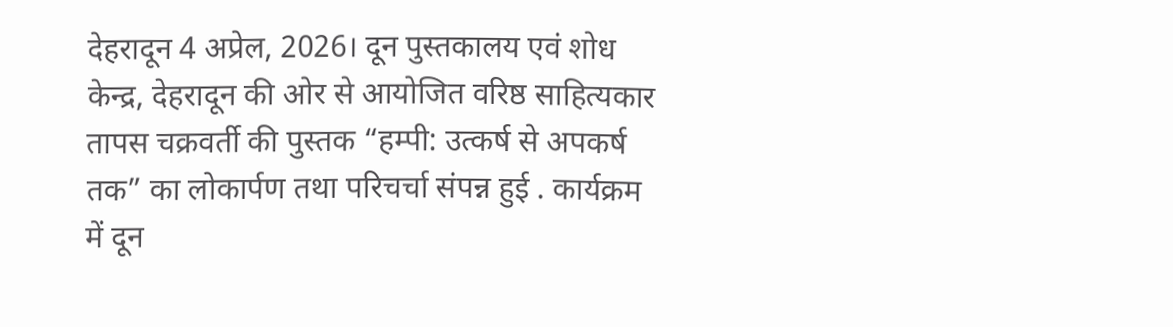देहरादून 4 अप्रेल, 2026। दून पुस्तकालय एवं शोध केन्द्र, देहरादून की ओर से आयोजित वरिष्ठ साहित्यकार तापस चक्रवर्ती की पुस्तक “हम्पी: उत्कर्ष से अपकर्ष तक” का लोकार्पण तथा परिचर्चा संपन्न हुई . कार्यक्रम में दून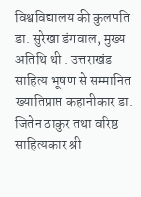विश्वविद्यालय की कुलपति डा. सुरेखा डंगवाल, मुख्य अतिथि थी . उत्तराखंड साहित्य भूषण से सम्मानित ख्यातिप्राप्त कहानीकार डा. जितेन ठाकुर तथा वरिष्ठ साहित्यकार श्री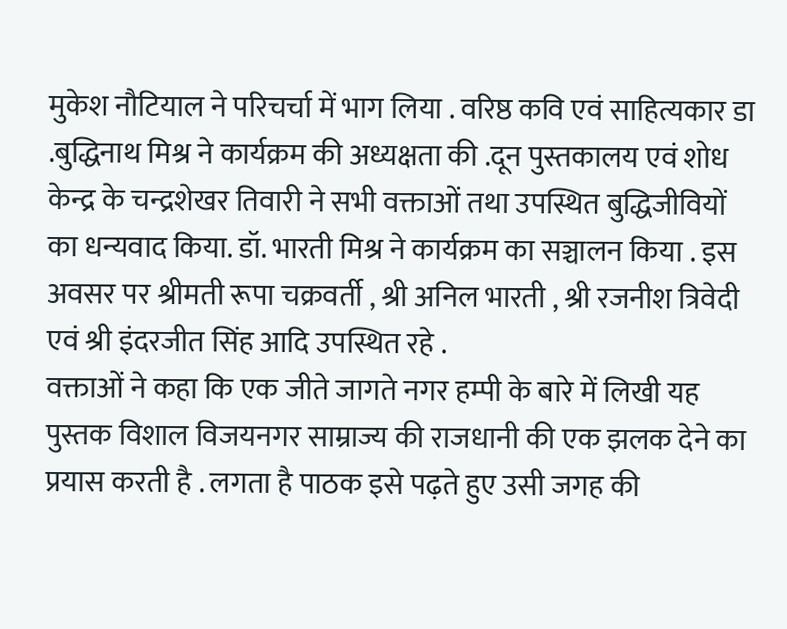मुकेश नौटियाल ने परिचर्चा में भाग लिया . वरिष्ठ कवि एवं साहित्यकार डा .बुद्धिनाथ मिश्र ने कार्यक्रम की अध्यक्षता की .दून पुस्तकालय एवं शोध केन्द्र के चन्द्रशेखर तिवारी ने सभी वक्ताओं तथा उपस्थित बुद्धिजीवियों का धन्यवाद किया. डॉ. भारती मिश्र ने कार्यक्रम का सञ्चालन किया . इस अवसर पर श्रीमती रूपा चक्रवर्ती , श्री अनिल भारती , श्री रजनीश त्रिवेदी एवं श्री इंदरजीत सिंह आदि उपस्थित रहे .
वक्ताओं ने कहा कि एक जीते जागते नगर हम्पी के बारे में लिखी यह पुस्तक विशाल विजयनगर साम्राज्य की राजधानी की एक झलक देने का प्रयास करती है . लगता है पाठक इसे पढ़ते हुए उसी जगह की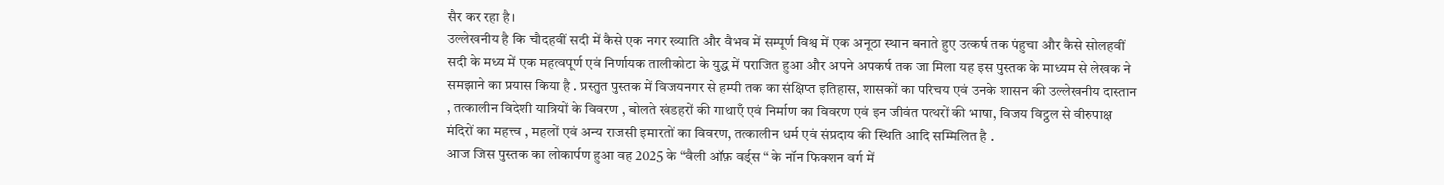सैर कर रहा है।
उल्लेखनीय है कि चौदहवीं सदी में कैसे एक नगर ख्याति और वैभव में सम्पूर्ण विश्व में एक अनूठा स्थान बनाते हुए उत्कर्ष तक पंहुचा और कैसे सोलहवीं सदी के मध्य में एक महत्वपूर्ण एवं निर्णायक तालीकोटा के युद्ध में पराजित हुआ और अपने अपकर्ष तक जा मिला यह इस पुस्तक के माध्यम से लेखक ने समझाने का प्रयास किया है . प्रस्तुत पुस्तक में विजयनगर से हम्पी तक का संक्षिप्त इतिहास, शासकों का परिचय एवं उनके शासन की उल्लेखनीय दास्तान , तत्कालीन विदेशी यात्रियों के विवरण , बोलते खंडहरों की गाथाएँ एवं निर्माण का विवरण एवं इन जीवंत पत्थरों की भाषा, विजय विट्ठल से वीरुपाक्ष मंदिरों का महत्त्व , महलों एवं अन्य राजसी इमारतों का विवरण, तत्कालीन धर्म एवं संप्रदाय की स्थिति आदि सम्मिलित है .
आज जिस पुस्तक का लोकार्पण हुआ वह 2025 के “वैली ऑफ़ वर्ड्स “ के नॉन फिक्शन वर्ग में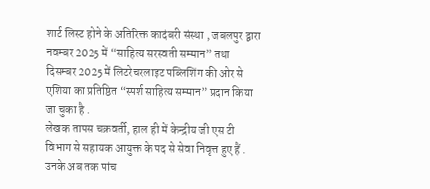शार्ट लिस्ट होने के अतिरिक्त कादंबरी संस्था , जबलपुर द्वारा नवम्बर 2025 में “साहित्य सरस्वती सम्मान” तथा दिसम्बर 2025 में लिटरेचरलाइट पब्लिशिंग की ओर से एशिया का प्रतिष्ठित “स्पर्श साहित्य सम्मान” प्रदान किया जा चुका है .
लेखक तापस चक्रवर्ती, हाल ही में केन्द्रीय जी एस टी विभाग से सहायक आयुक्त के पद से सेवा निवृत्त हुए हैं . उनके अब तक पांच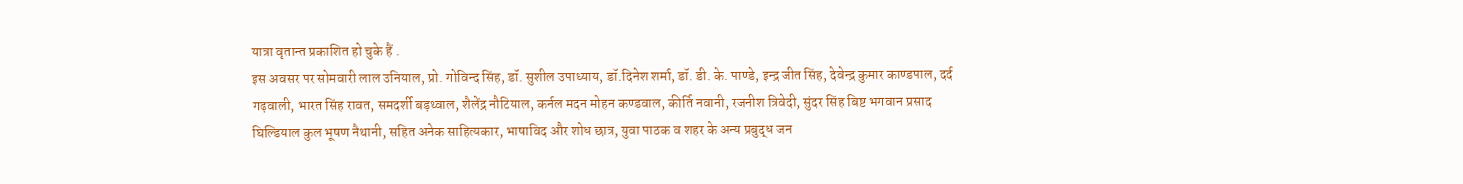यात्रा वृतान्त प्रकाशित हो चुके हैं .
इस अवसर पर सोमवारी लाल उनियाल, प्रो. गोविन्द सिंह, डॉ. सुशील उपाध्याय, डॉ.दिनेश शर्मा, डॉ. डी. के. पाण्डे, इन्द्र जीत सिंह, देवेन्द्र कुमार काण्डपाल, दर्द गढ़वाली, भारत सिंह रावत, समदर्शी बड़थ्वाल, शैलेंद्र नौटियाल, कर्नल मदन मोहन कण्डवाल, कीर्ति नवानी, रजनीश त्रिवेदी, सुंदर सिंह बिष्ट भगवान प्रसाद घिल्डियाल कुल भूषण नैथानी, सहित अनेक साहित्यकार, भाषाविद और शोध छात्र, युवा पाठक व शहर के अन्य प्रबुद्ध जन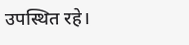उपस्थित रहे।